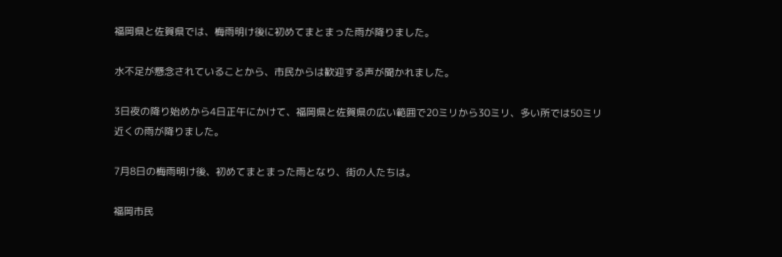福岡県と佐賀県では、梅雨明け後に初めてまとまった雨が降りました。

水不足が懸念されていることから、市民からは歓迎する声が聞かれました。

3日夜の降り始めから4日正午にかけて、福岡県と佐賀県の広い範囲で20ミリから30ミリ、多い所では50ミリ近くの雨が降りました。

7月8日の梅雨明け後、初めてまとまった雨となり、街の人たちは。

福岡市民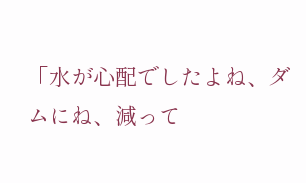「水が心配でしたよね、ダムにね、減って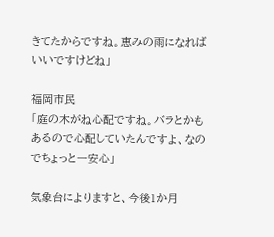きてたからですね。恵みの雨になればいいですけどね」

福岡市民
「庭の木がね心配ですね。バラとかもあるので心配していたんですよ、なのでちょっと一安心」

気象台によりますと、今後1か月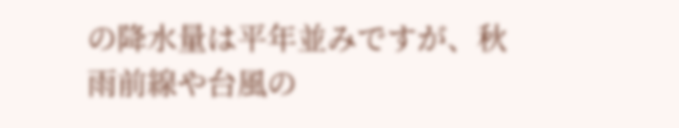の降水量は平年並みですが、秋雨前線や台風の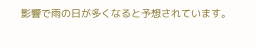影響で雨の日が多くなると予想されています。